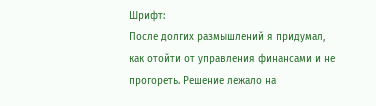Шрифт:
После долгих размышлений я придумал, как отойти от управления финансами и не прогореть. Решение лежало на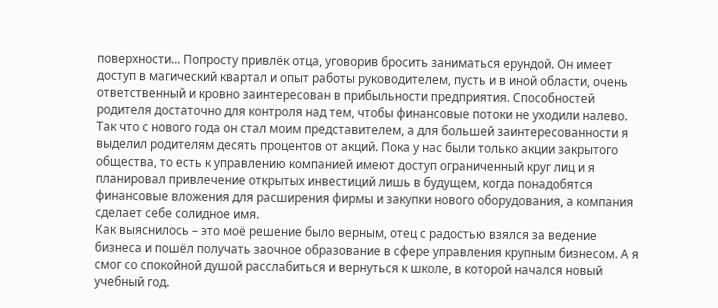поверхности... Попросту привлёк отца, уговорив бросить заниматься ерундой. Он имеет доступ в магический квартал и опыт работы руководителем, пусть и в иной области, очень ответственный и кровно заинтересован в прибыльности предприятия. Способностей родителя достаточно для контроля над тем, чтобы финансовые потоки не уходили налево.
Так что с нового года он стал моим представителем, а для большей заинтересованности я выделил родителям десять процентов от акций. Пока у нас были только акции закрытого общества, то есть к управлению компанией имеют доступ ограниченный круг лиц и я планировал привлечение открытых инвестиций лишь в будущем, когда понадобятся финансовые вложения для расширения фирмы и закупки нового оборудования, а компания сделает себе солидное имя.
Как выяснилось – это моё решение было верным, отец с радостью взялся за ведение бизнеса и пошёл получать заочное образование в сфере управления крупным бизнесом. А я смог со спокойной душой расслабиться и вернуться к школе, в которой начался новый учебный год.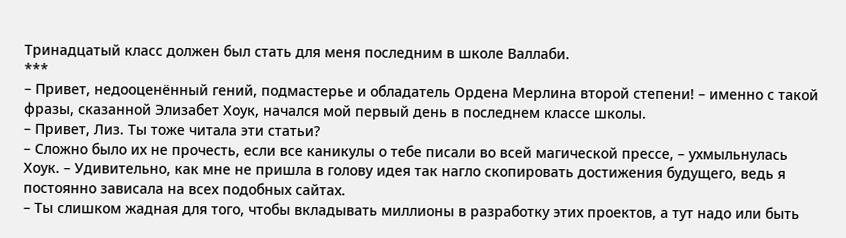Тринадцатый класс должен был стать для меня последним в школе Валлаби.
***
– Привет, недооценённый гений, подмастерье и обладатель Ордена Мерлина второй степени! – именно с такой фразы, сказанной Элизабет Хоук, начался мой первый день в последнем классе школы.
– Привет, Лиз. Ты тоже читала эти статьи?
– Сложно было их не прочесть, если все каникулы о тебе писали во всей магической прессе, – ухмыльнулась Хоук. – Удивительно, как мне не пришла в голову идея так нагло скопировать достижения будущего, ведь я постоянно зависала на всех подобных сайтах.
– Ты слишком жадная для того, чтобы вкладывать миллионы в разработку этих проектов, а тут надо или быть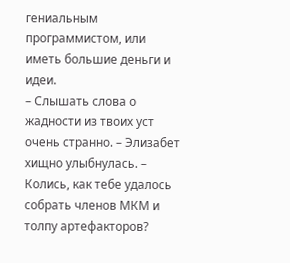гениальным программистом, или иметь большие деньги и идеи.
– Слышать слова о жадности из твоих уст очень странно. – Элизабет хищно улыбнулась. – Колись, как тебе удалось собрать членов МКМ и толпу артефакторов?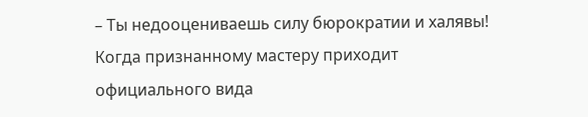– Ты недооцениваешь силу бюрократии и халявы! Когда признанному мастеру приходит официального вида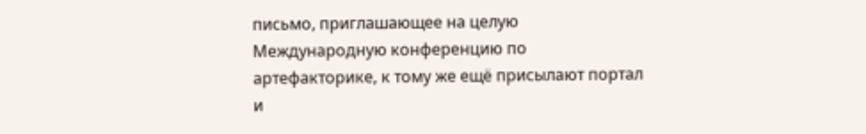письмо, приглашающее на целую Международную конференцию по артефакторике, к тому же ещё присылают портал и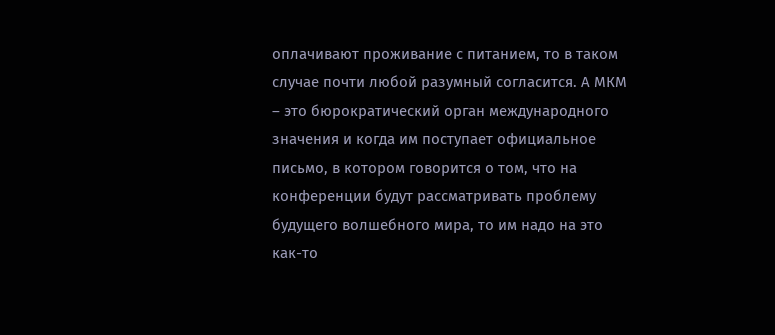оплачивают проживание с питанием, то в таком случае почти любой разумный согласится. А МКМ – это бюрократический орган международного значения и когда им поступает официальное письмо, в котором говорится о том, что на конференции будут рассматривать проблему будущего волшебного мира, то им надо на это как-то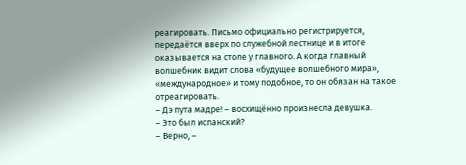реагировать. Письмо официально регистрируется, передаётся вверх по служебной лестнице и в итоге оказывается на столе у главного. А когда главный волшебник видит слова «будущее волшебного мира», «международное» и тому подобное, то он обязан на такое отреагировать.
– Дэ пута мадре! – восхищённо произнесла девушка.
– Это был испанский?
– Верно, –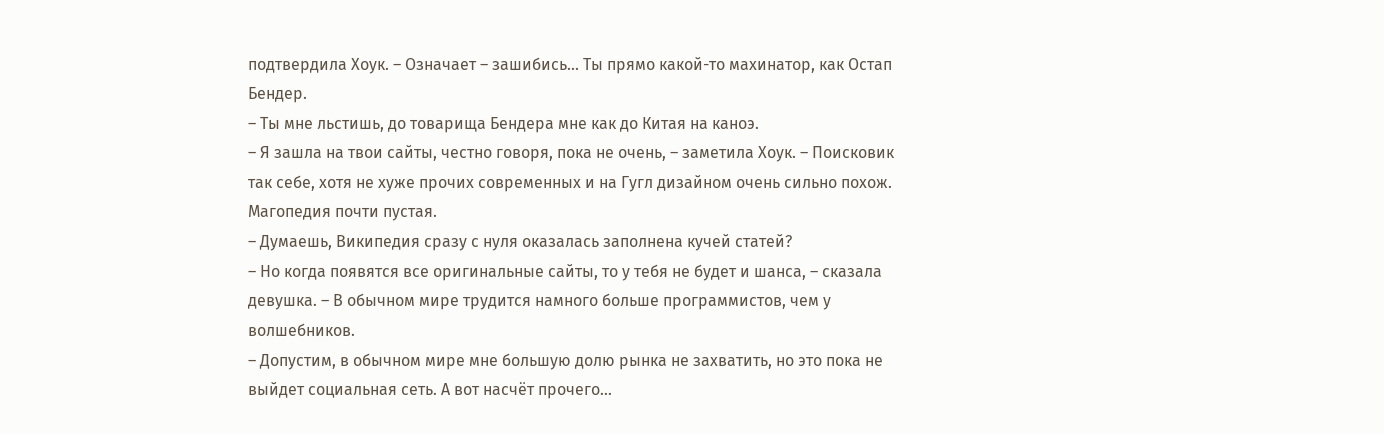подтвердила Хоук. – Означает – зашибись... Ты прямо какой-то махинатор, как Остап Бендер.
– Ты мне льстишь, до товарища Бендера мне как до Китая на каноэ.
– Я зашла на твои сайты, честно говоря, пока не очень, – заметила Хоук. – Поисковик так себе, хотя не хуже прочих современных и на Гугл дизайном очень сильно похож. Магопедия почти пустая.
– Думаешь, Википедия сразу с нуля оказалась заполнена кучей статей?
– Но когда появятся все оригинальные сайты, то у тебя не будет и шанса, – сказала девушка. – В обычном мире трудится намного больше программистов, чем у волшебников.
– Допустим, в обычном мире мне большую долю рынка не захватить, но это пока не выйдет социальная сеть. А вот насчёт прочего...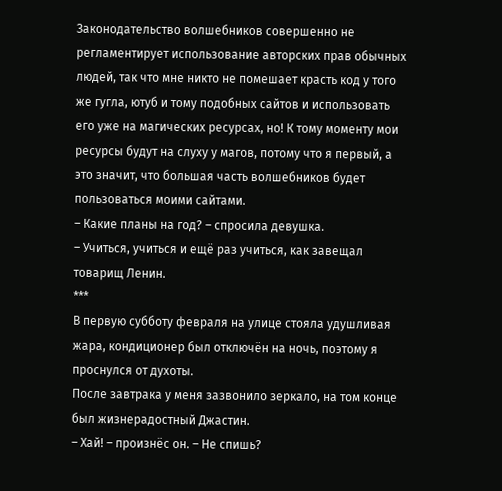Законодательство волшебников совершенно не регламентирует использование авторских прав обычных людей, так что мне никто не помешает красть код у того же гугла, ютуб и тому подобных сайтов и использовать его уже на магических ресурсах, но! К тому моменту мои ресурсы будут на слуху у магов, потому что я первый, а это значит, что большая часть волшебников будет пользоваться моими сайтами.
– Какие планы на год? – спросила девушка.
– Учиться, учиться и ещё раз учиться, как завещал товарищ Ленин.
***
В первую субботу февраля на улице стояла удушливая жара, кондиционер был отключён на ночь, поэтому я проснулся от духоты.
После завтрака у меня зазвонило зеркало, на том конце был жизнерадостный Джастин.
– Хай! – произнёс он. – Не спишь?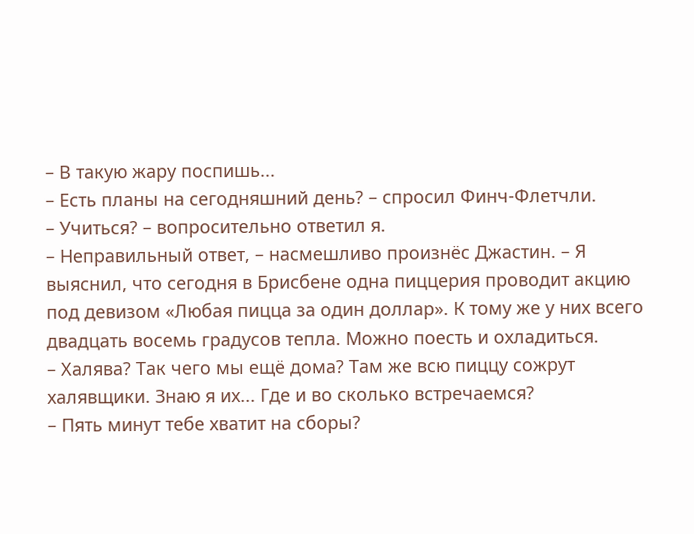– В такую жару поспишь...
– Есть планы на сегодняшний день? – спросил Финч-Флетчли.
– Учиться? – вопросительно ответил я.
– Неправильный ответ, – насмешливо произнёс Джастин. – Я выяснил, что сегодня в Брисбене одна пиццерия проводит акцию под девизом «Любая пицца за один доллар». К тому же у них всего двадцать восемь градусов тепла. Можно поесть и охладиться.
– Халява? Так чего мы ещё дома? Там же всю пиццу сожрут халявщики. Знаю я их... Где и во сколько встречаемся?
– Пять минут тебе хватит на сборы?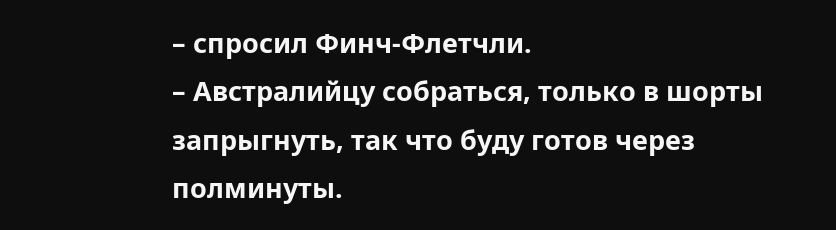– спросил Финч-Флетчли.
– Австралийцу собраться, только в шорты запрыгнуть, так что буду готов через полминуты.